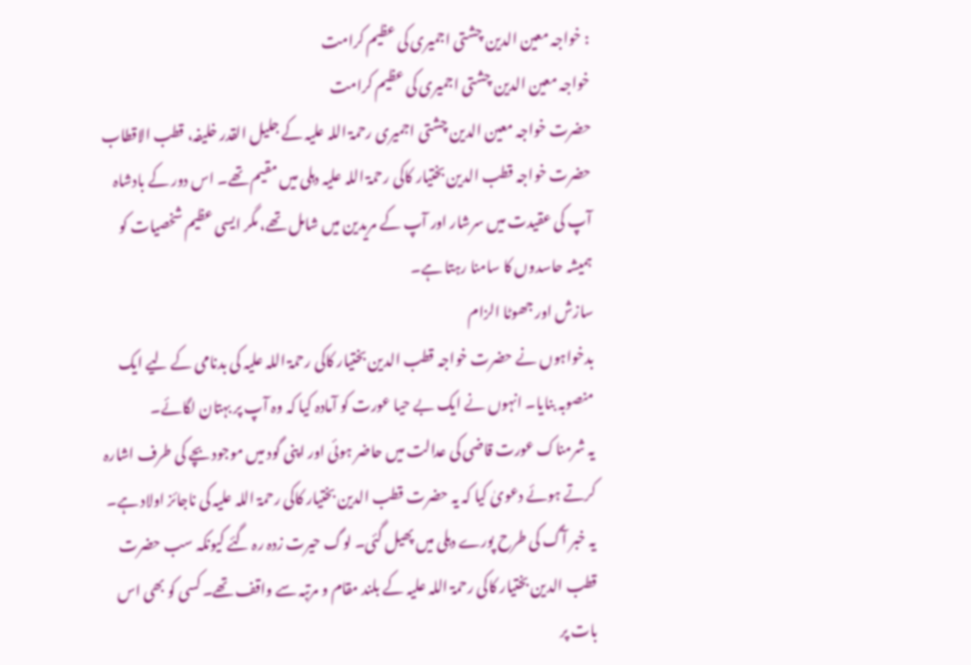: خواجہ معین الدین چشتی اجمیری کی عظیم کرامت
خواجہ معین الدین چشتی اجمیری کی عظیم کرامت
حضرت خواجہ معین الدین چشتی اجمیری رحمۃ اللہ علیہ کے جلیل القدر خلیفہ، قطب الاقطاب حضرت خواجہ قطب الدین بختیار کاکی رحمۃ اللہ علیہ دہلی میں مقیم تھے۔ اس دور کے بادشاہ آپ کی عقیدت میں سرشار اور آپ کے مریدین میں شامل تھے، مگر ایسی عظیم شخصیات کو ہمیشہ حاسدوں کا سامنا رہتا ہے۔
سازش اور جھوٹا الزام
بدخواہوں نے حضرت خواجہ قطب الدین بختیار کاکی رحمۃ اللہ علیہ کی بدنامی کے لیے ایک منصوبہ بنایا۔ انہوں نے ایک بے حیا عورت کو آمادہ کیا کہ وہ آپ پر بہتان لگائے۔
یہ شرمناک عورت قاضی کی عدالت میں حاضر ہوئی اور اپنی گود میں موجود بچے کی طرف اشارہ کرتے ہوئے دعویٰ کیا کہ یہ حضرت قطب الدین بختیار کاکی رحمۃ اللہ علیہ کی ناجائز اولاد ہے۔
یہ خبر آگ کی طرح پورے دہلی میں پھیل گئی۔ لوگ حیرت زدہ رہ گئے کیونکہ سب حضرت قطب الدین بختیار کاکی رحمۃ اللہ علیہ کے بلند مقام و مرتبہ سے واقف تھے۔ کسی کو بھی اس بات پر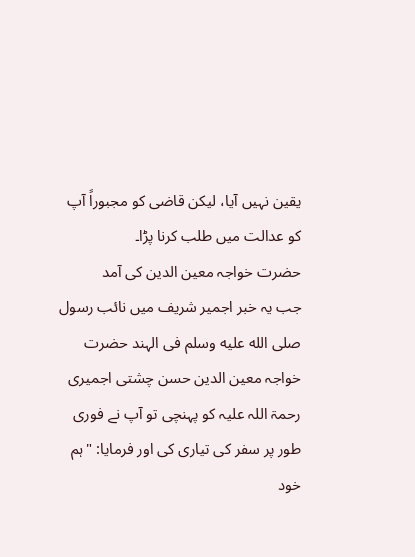یقین نہیں آیا، لیکن قاضی کو مجبوراً آپ کو عدالت میں طلب کرنا پڑا۔
حضرت خواجہ معین الدین کی آمد
جب یہ خبر اجمیر شریف میں نائب رسول صلى الله عليه وسلم فی الہند حضرت خواجہ معین الدین حسن چشتی اجمیری رحمۃ اللہ علیہ کو پہنچی تو آپ نے فوری طور پر سفر کی تیاری کی اور فرمایا: "ہم خود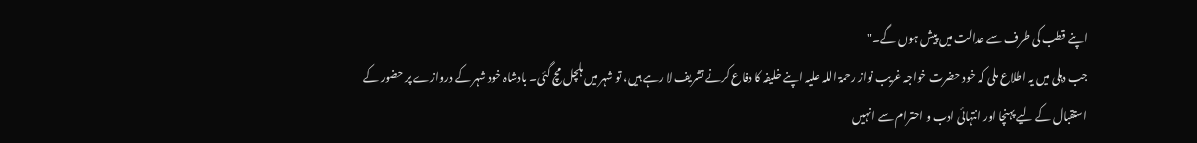اپنے قطب کی طرف سے عدالت میں پیش ہوں گے۔"
جب دہلی میں یہ اطلاع ملی کہ خود حضرت خواجہ غریب نواز رحمۃ اللہ علیہ اپنے خلیفہ کا دفاع کرنے تشریف لا رہے ہیں، تو شہر میں ہلچل مچ گئی۔ بادشاہ خود شہر کے دروازے پر حضور کے استقبال کے لیے پہنچا اور انتہائی ادب و احترام سے انہیں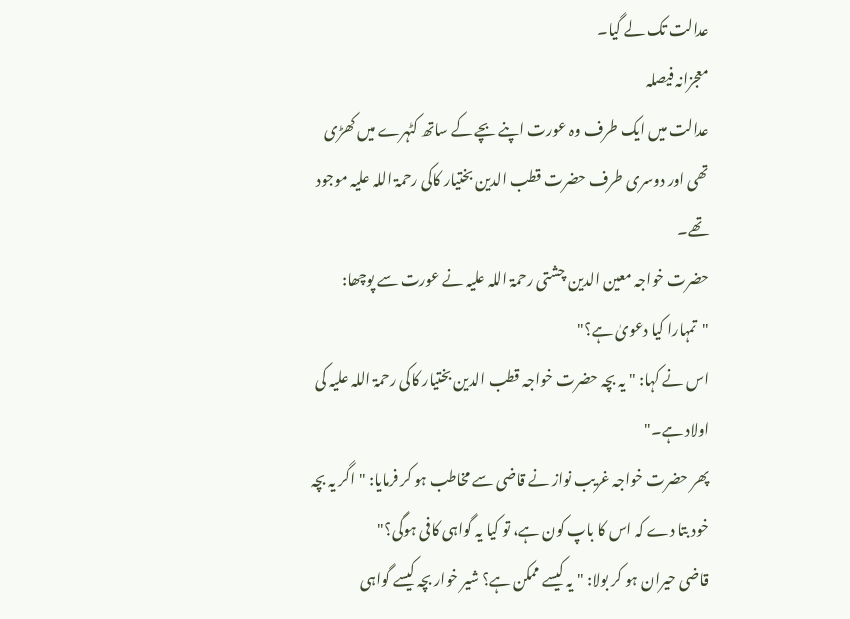عدالت تک لے گیا۔
معجزانہ فیصلہ
عدالت میں ایک طرف وہ عورت اپنے بچے کے ساتھ کٹہرے میں کھڑی تھی اور دوسری طرف حضرت قطب الدین بختیار کاکی رحمۃ اللہ علیہ موجود تھے۔
حضرت خواجہ معین الدین چشتی رحمۃ اللہ علیہ نے عورت سے پوچھا: "تمہارا کیا دعویٰ ہے؟"
اس نے کہا: "یہ بچہ حضرت خواجہ قطب الدین بختیار کاکی رحمۃ اللہ علیہ کی اولاد ہے۔"
پھر حضرت خواجہ غریب نواز نے قاضی سے مخاطب ہو کر فرمایا: "اگر یہ بچہ خود بتا دے کہ اس کا باپ کون ہے، تو کیا یہ گواہی کافی ہوگی؟"
قاضی حیران ہو کر بولا: "یہ کیسے ممکن ہے؟ شیر خوار بچہ کیسے گواہی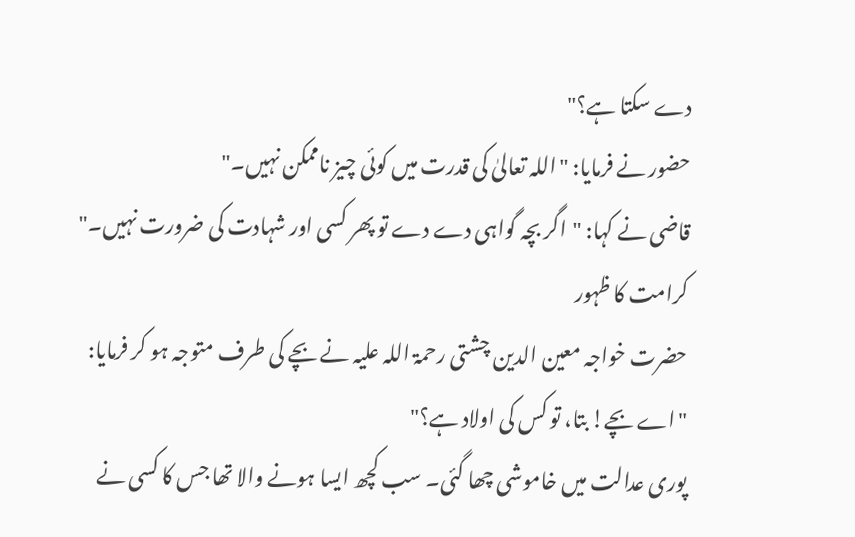دے سکتا ہے؟"
حضور نے فرمایا: "اللہ تعالیٰ کی قدرت میں کوئی چیز ناممکن نہیں۔"
قاضی نے کہا: "اگر بچہ گواہی دے دے تو پھر کسی اور شہادت کی ضرورت نہیں۔"
کرامت کا ظہور
حضرت خواجہ معین الدین چشتی رحمۃ اللہ علیہ نے بچے کی طرف متوجہ ہو کر فرمایا: "اے بچے! بتا، تو کس کی اولاد ہے؟"
پوری عدالت میں خاموشی چھا گئی۔ سب کچھ ایسا ہونے والا تھا جس کا کسی نے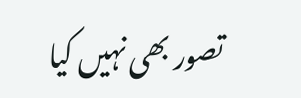تصور بھی نہیں کیا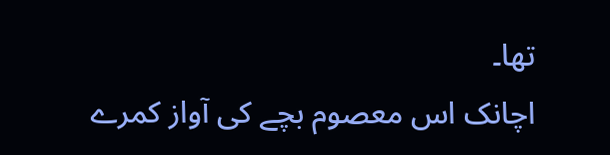تھا۔
اچانک اس معصوم بچے کی آواز کمرے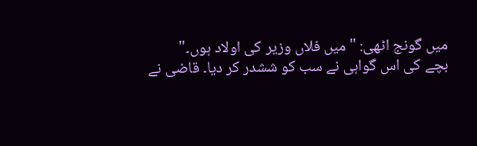میں گونج اٹھی: "میں فلاں وزیر کی اولاد ہوں۔"
بچے کی اس گواہی نے سب کو ششدر کر دیا۔ قاضی نے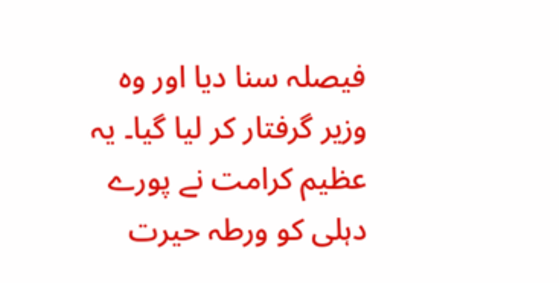فیصلہ سنا دیا اور وہ وزیر گرفتار کر لیا گیا۔ یہ عظیم کرامت نے پورے دہلی کو ورطہ حیرت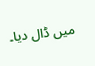میں ڈال دیا۔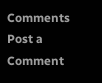Comments
Post a Comment